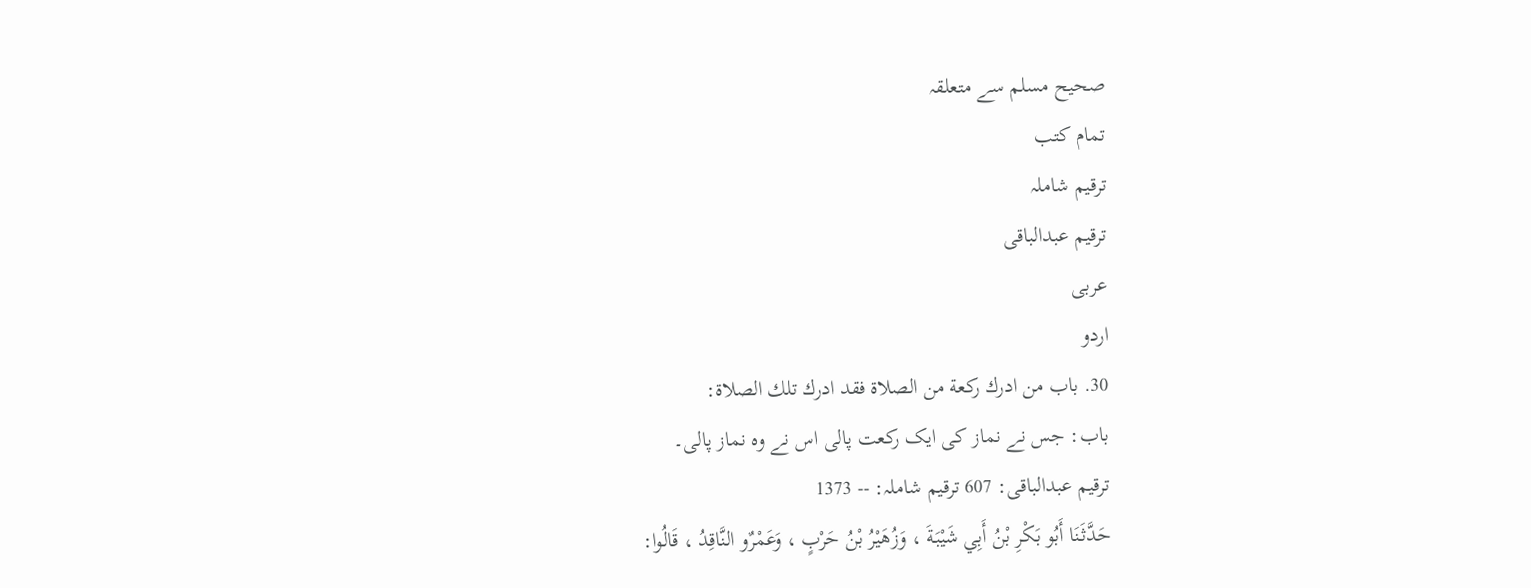صحيح مسلم سے متعلقہ
تمام کتب
ترقیم شاملہ
ترقيم عبدالباقی
عربی
اردو
30. باب من ادرك ركعة من الصلاة فقد ادرك تلك الصلاة:
باب: جس نے نماز کی ایک رکعت پالی اس نے وہ نماز پالی۔
ترقیم عبدالباقی: 607 ترقیم شاملہ: -- 1373
حَدَّثَنَا أَبُو بَكْرِ بْنُ أَبِي شَيْبَةَ ، وَزُهَيْرُ بْنُ حَرْبٍ ، وَعَمْرٌو النَّاقِدُ ، قَالُوا: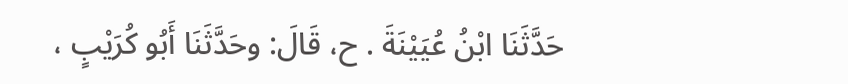حَدَّثَنَا ابْنُ عُيَيْنَةَ . ح، قَالَ: وحَدَّثَنَا أَبُو كُرَيْبٍ ،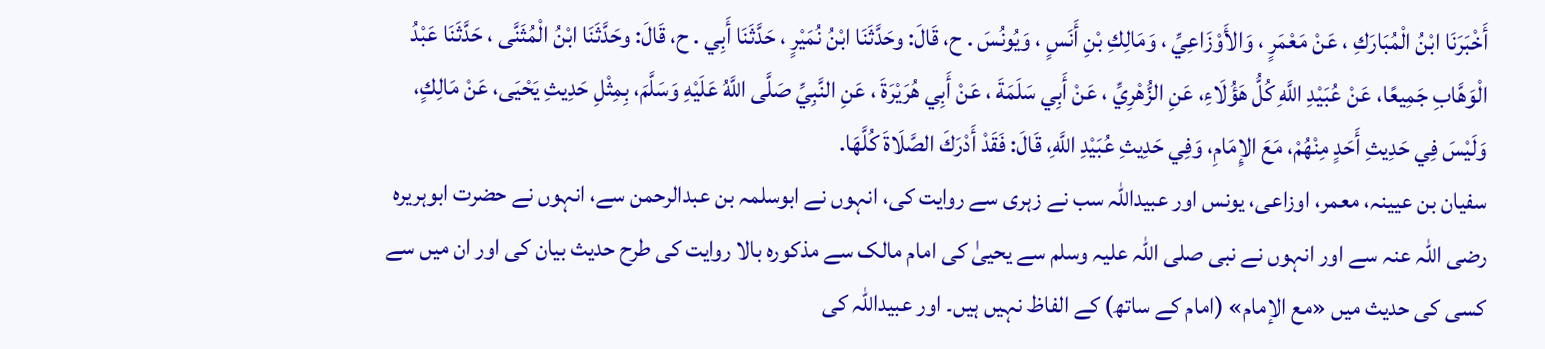أَخْبَرَنَا ابْنُ الْمُبَارَكِ ، عَنْ مَعْمَرٍ ، وَالأَوْزَاعِيِّ ، وَمَالِكِ بْنِ أَنَسٍ ، وَيُونُسَ . ح، قَالَ: وحَدَّثَنَا ابْنُ نُمَيْرٍ ، حَدَّثَنَا أَبِي . ح، قَالَ: وحَدَّثَنَا ابْنُ الْمُثَنَّى ، حَدَّثَنَا عَبْدُ الْوَهَّابِ جَمِيعًا، عَنْ عُبَيْدِ اللَّهِ كُلُّ هَؤُلَاءِ، عَنِ الزُّهْرِيِّ ، عَنْ أَبِي سَلَمَةَ ، عَنْ أَبِي هُرَيْرَةَ ، عَنِ النَّبِيِّ صَلَّى اللَّهُ عَلَيْهِ وَسَلَّمَ، بِمِثْلِ حَدِيثِ يَحْيَى، عَنْ مَالِكٍ، وَلَيْسَ فِي حَدِيثِ أَحَدٍ مِنْهُمْ، مَعَ الإِمَامِ، وَفِي حَدِيثِ عُبَيْدِ اللَّهِ، قَالَ: فَقَدْ أَدْرَكَ الصَّلَاةَ كُلَّهَا.
سفیان بن عیینہ، معمر، اوزاعی، یونس اور عبیداللہ سب نے زہری سے روایت کی، انہوں نے ابوسلمہ بن عبدالرحمن سے، انہوں نے حضرت ابوہریرہ رضی اللہ عنہ سے اور انہوں نے نبی صلی اللہ علیہ وسلم سے یحییٰ کی امام مالک سے مذکورہ بالا روایت کی طرح حدیث بیان کی اور ان میں سے کسی کی حدیث میں «مع الإمام» (امام کے ساتھ) کے الفاظ نہیں ہیں۔ اور عبیداللہ کی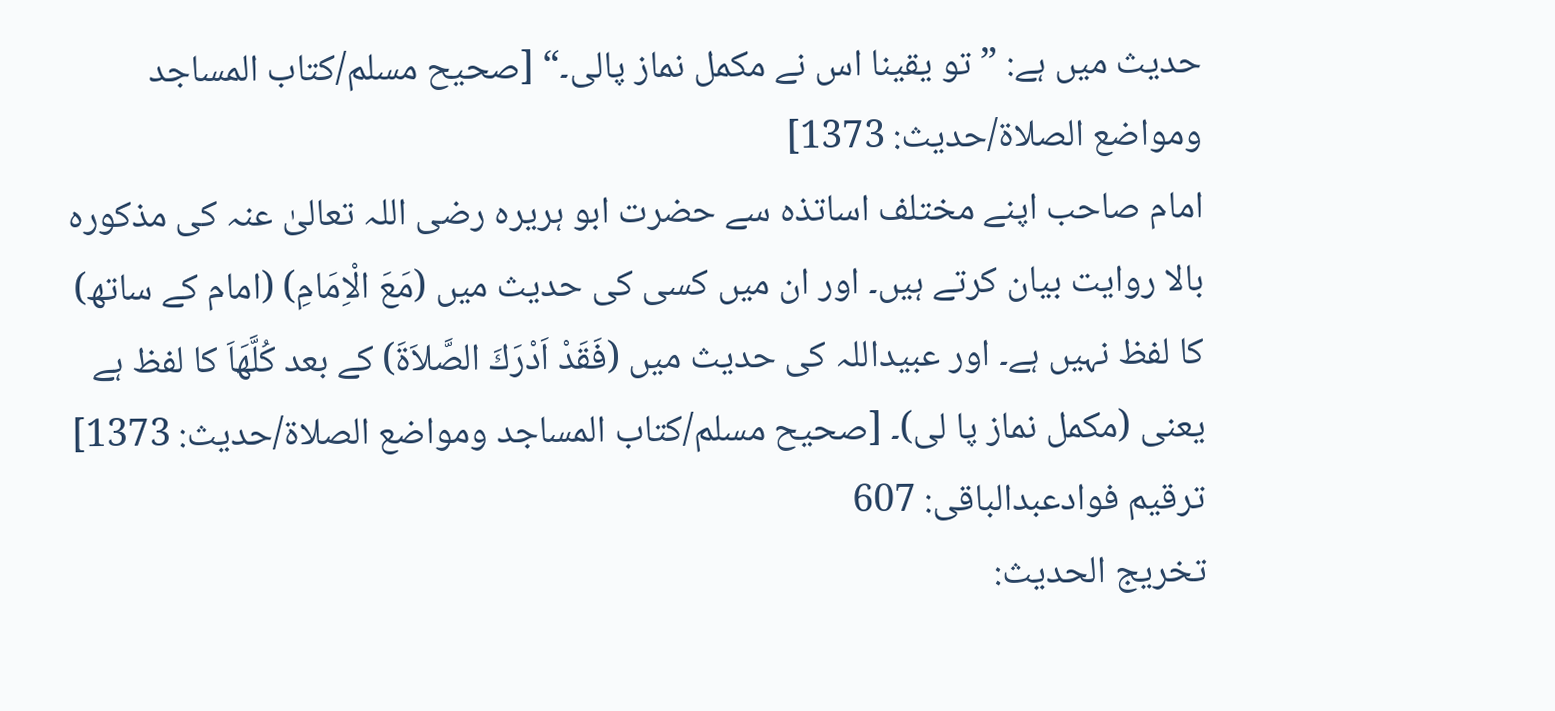حدیث میں ہے: ”تو یقینا اس نے مکمل نماز پالی۔“ [صحيح مسلم/كتاب المساجد ومواضع الصلاة/حدیث: 1373]
امام صاحب اپنے مختلف اساتذہ سے حضرت ابو ہریرہ رضی اللہ تعالیٰ عنہ کی مذکورہ بالا روایت بیان کرتے ہیں۔ اور ان میں کسی کی حدیث میں (مَعَ الْاِمَامِ) (امام کے ساتھ) کا لفظ نہیں ہے۔ اور عبیداللہ کی حدیث میں (فَقَدْ اَدْرَكَ الصَّلاَةَ) کے بعد کُلَّھَاَ کا لفظ ہے یعنی (مکمل نماز پا لی)۔ [صحيح مسلم/كتاب المساجد ومواضع الصلاة/حدیث: 1373]
ترقیم فوادعبدالباقی: 607
تخریج الحدیث: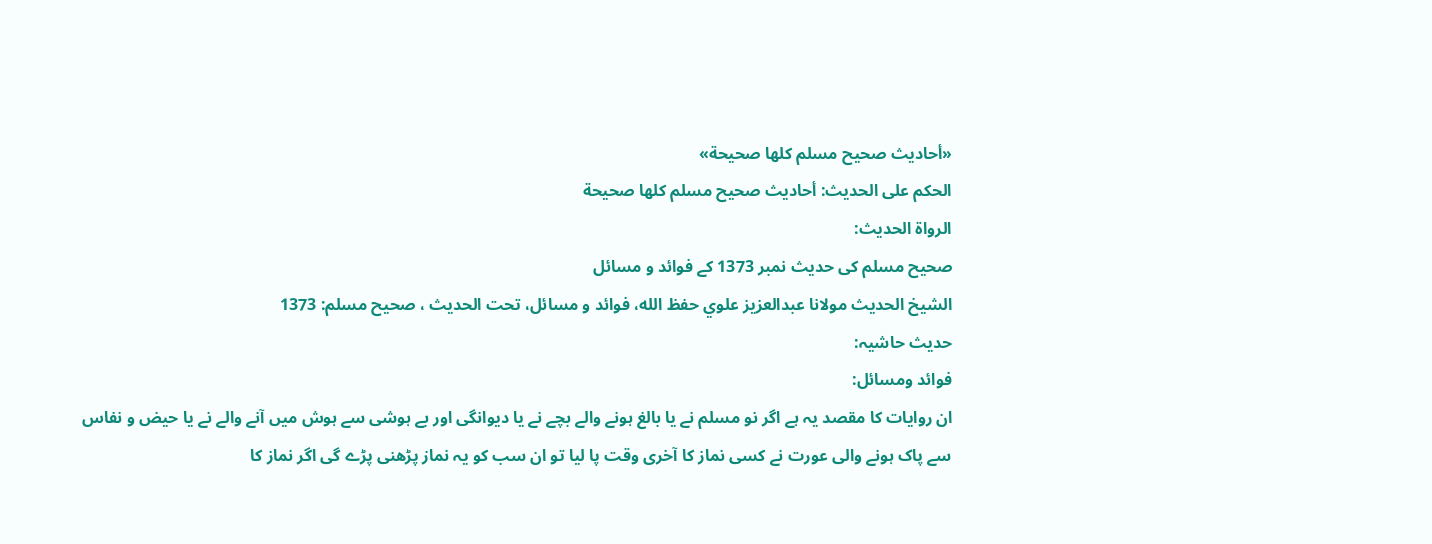«أحاديث صحيح مسلم كلها صحيحة»
الحكم على الحديث: أحاديث صحيح مسلم كلها صحيحة
الرواة الحديث:
صحیح مسلم کی حدیث نمبر 1373 کے فوائد و مسائل
الشيخ الحديث مولانا عبدالعزيز علوي حفظ الله، فوائد و مسائل، تحت الحديث ، صحيح مسلم: 1373
حدیث حاشیہ:
فوائد ومسائل:
ان روایات کا مقصد یہ ہے اگر نو مسلم نے یا بالغ ہونے والے بچے نے یا دیوانگی اور بے ہوشی سے ہوش میں آنے والے نے یا حیض و نفاس سے پاک ہونے والی عورت نے کسی نماز کا آخری وقت پا لیا تو ان سب کو یہ نماز پڑھنی پڑے گی اگر نماز کا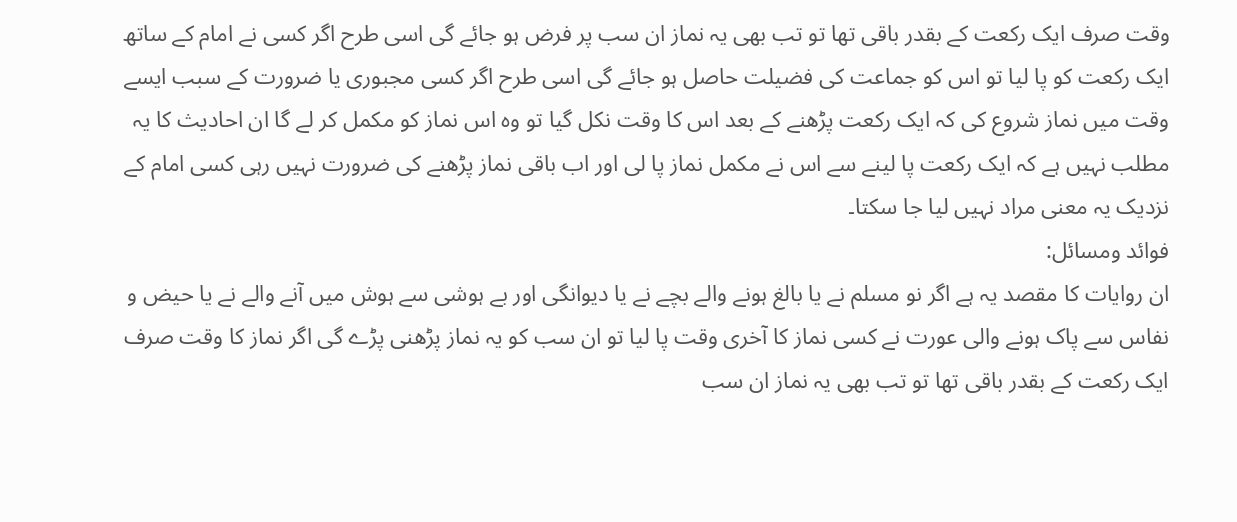وقت صرف ایک رکعت کے بقدر باقی تھا تو تب بھی یہ نماز ان سب پر فرض ہو جائے گی اسی طرح اگر کسی نے امام کے ساتھ ایک رکعت کو پا لیا تو اس کو جماعت کی فضیلت حاصل ہو جائے گی اسی طرح اگر کسی مجبوری یا ضرورت کے سبب ایسے وقت میں نماز شروع کی کہ ایک رکعت پڑھنے کے بعد اس کا وقت نکل گیا تو وہ اس نماز کو مکمل کر لے گا ان احادیث کا یہ مطلب نہیں ہے کہ ایک رکعت پا لینے سے اس نے مکمل نماز پا لی اور اب باقی نماز پڑھنے کی ضرورت نہیں رہی کسی امام کے نزدیک یہ معنی مراد نہیں لیا جا سکتا۔
فوائد ومسائل:
ان روایات کا مقصد یہ ہے اگر نو مسلم نے یا بالغ ہونے والے بچے نے یا دیوانگی اور بے ہوشی سے ہوش میں آنے والے نے یا حیض و نفاس سے پاک ہونے والی عورت نے کسی نماز کا آخری وقت پا لیا تو ان سب کو یہ نماز پڑھنی پڑے گی اگر نماز کا وقت صرف ایک رکعت کے بقدر باقی تھا تو تب بھی یہ نماز ان سب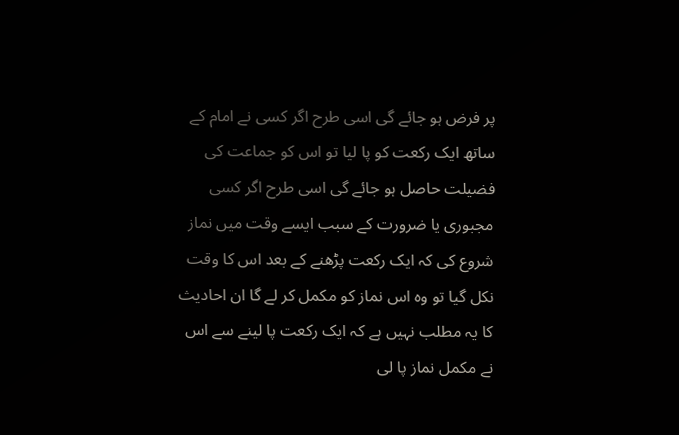پر فرض ہو جائے گی اسی طرح اگر کسی نے امام کے ساتھ ایک رکعت کو پا لیا تو اس کو جماعت کی فضیلت حاصل ہو جائے گی اسی طرح اگر کسی مجبوری یا ضرورت کے سبب ایسے وقت میں نماز شروع کی کہ ایک رکعت پڑھنے کے بعد اس کا وقت نکل گیا تو وہ اس نماز کو مکمل کر لے گا ان احادیث کا یہ مطلب نہیں ہے کہ ایک رکعت پا لینے سے اس نے مکمل نماز پا لی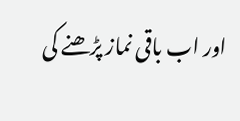اور اب باقی نماز پڑھنے کی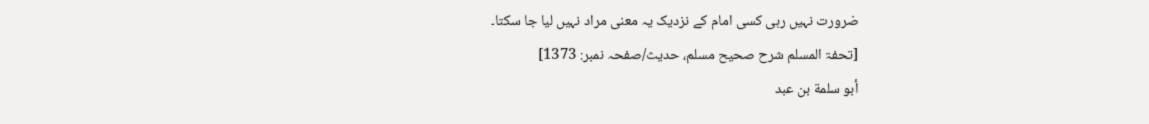ضرورت نہیں رہی کسی امام کے نزدیک یہ معنی مراد نہیں لیا جا سکتا۔
[تحفۃ المسلم شرح صحیح مسلم، حدیث/صفحہ نمبر: 1373]
أبو سلمة بن عبد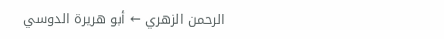الرحمن الزهري ← أبو هريرة الدوسي